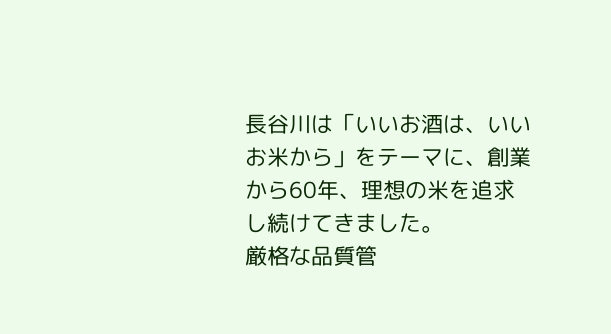長谷川は「いいお酒は、いいお米から」をテーマに、創業から60年、理想の米を追求し続けてきました。
厳格な品質管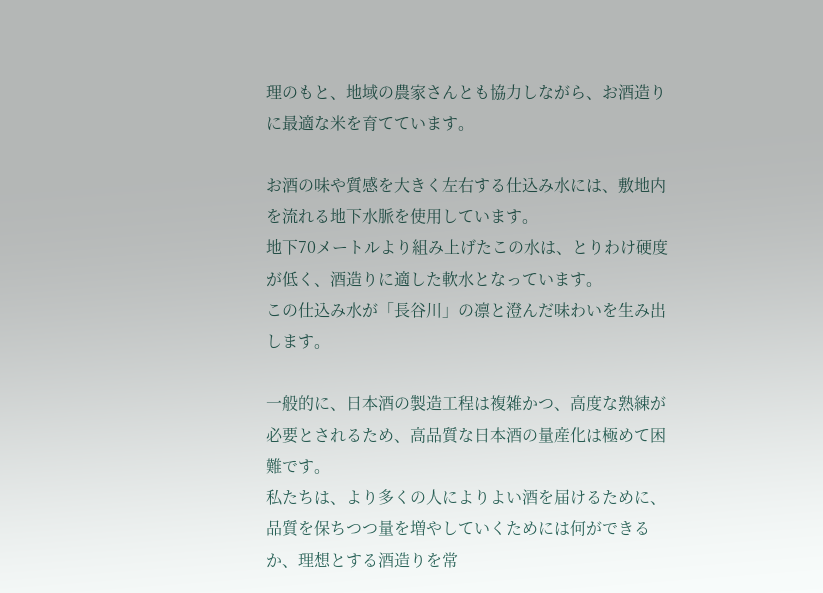理のもと、地域の農家さんとも協力しながら、お酒造りに最適な米を育てています。

お酒の味や質感を大きく左右する仕込み水には、敷地内を流れる地下水脈を使用しています。
地下70メートルより組み上げたこの水は、とりわけ硬度が低く、酒造りに適した軟水となっています。
この仕込み水が「長谷川」の凛と澄んだ味わいを生み出します。

一般的に、日本酒の製造工程は複雑かつ、高度な熟練が必要とされるため、高品質な日本酒の量産化は極めて困難です。
私たちは、より多くの人によりよい酒を届けるために、品質を保ちつつ量を増やしていくためには何ができるか、理想とする酒造りを常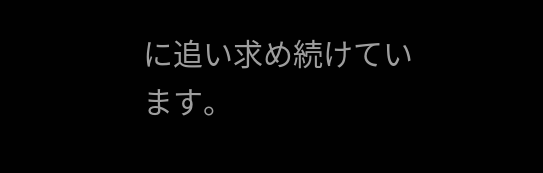に追い求め続けています。